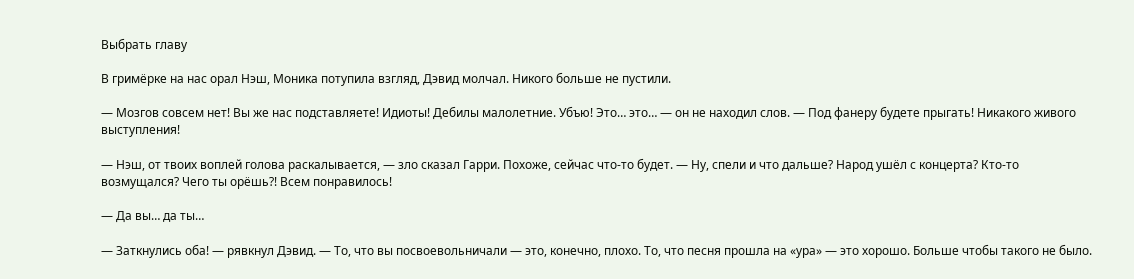Выбрать главу

В гримёрке на нас орал Нэш, Моника потупила взгляд, Дэвид молчал. Никого больше не пустили.

— Мозгов совсем нет! Вы же нас подставляете! Идиоты! Дебилы малолетние. Убъю! Это… это… — он не находил слов. — Под фанеру будете прыгать! Никакого живого выступления!

— Нэш, от твоих воплей голова раскалывается, — зло сказал Гарри. Похоже, сейчас что-то будет. — Ну, спели и что дальше? Народ ушёл с концерта? Кто-то возмущался? Чего ты орёшь?! Всем понравилось!

— Да вы… да ты…

— Заткнулись оба! — рявкнул Дэвид. — То, что вы посвоевольничали — это, конечно, плохо. То, что песня прошла на «ура» — это хорошо. Больше чтобы такого не было.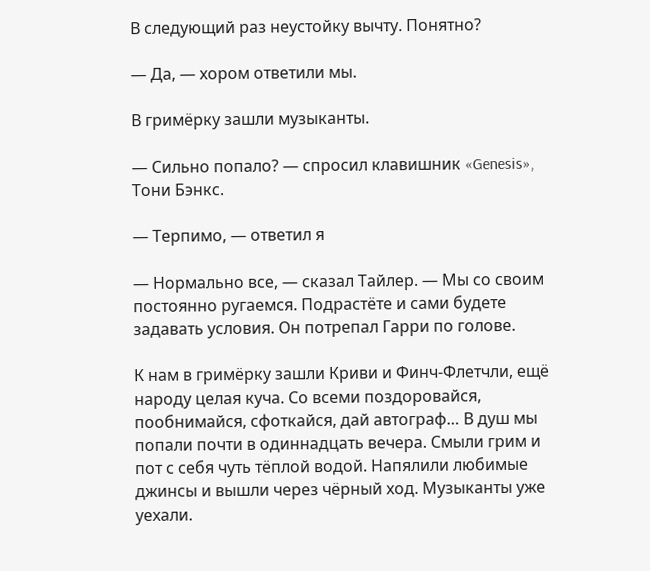В следующий раз неустойку вычту. Понятно?

— Да, — хором ответили мы.

В гримёрку зашли музыканты.

— Сильно попало? — спросил клавишник «Genesis», Тони Бэнкс.

— Терпимо, — ответил я

— Нормально все, — сказал Тайлер. — Мы со своим постоянно ругаемся. Подрастёте и сами будете задавать условия. Он потрепал Гарри по голове.

К нам в гримёрку зашли Криви и Финч-Флетчли, ещё народу целая куча. Со всеми поздоровайся, пообнимайся, сфоткайся, дай автограф… В душ мы попали почти в одиннадцать вечера. Смыли грим и пот с себя чуть тёплой водой. Напялили любимые джинсы и вышли через чёрный ход. Музыканты уже уехали.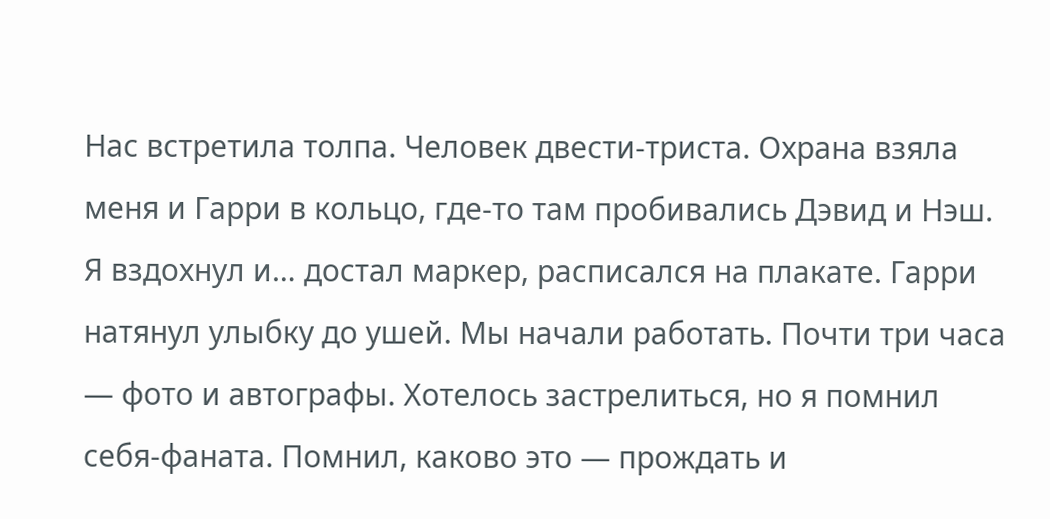Нас встретила толпа. Человек двести-триста. Охрана взяла меня и Гарри в кольцо, где-то там пробивались Дэвид и Нэш. Я вздохнул и… достал маркер, расписался на плакате. Гарри натянул улыбку до ушей. Мы начали работать. Почти три часа — фото и автографы. Хотелось застрелиться, но я помнил себя-фаната. Помнил, каково это — прождать и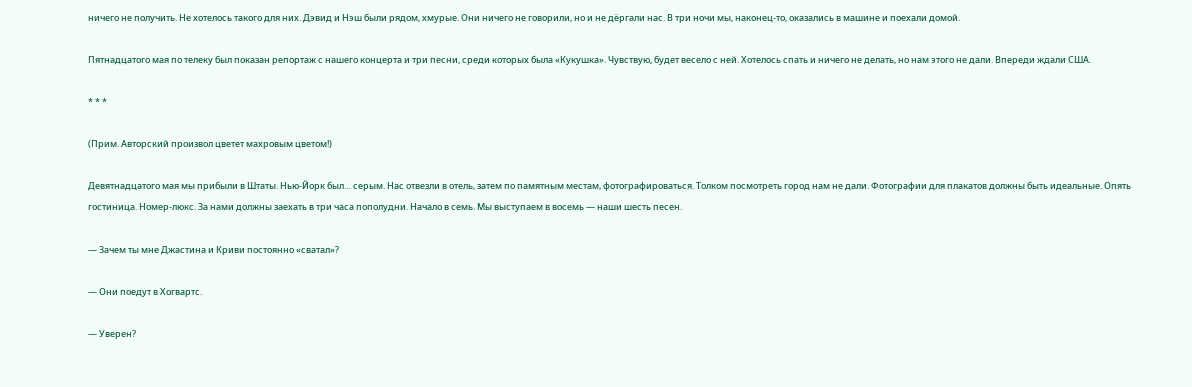ничего не получить. Не хотелось такого для них. Дэвид и Нэш были рядом, хмурые. Они ничего не говорили, но и не дёргали нас. В три ночи мы, наконец-то, оказались в машине и поехали домой.

Пятнадцатого мая по телеку был показан репортаж с нашего концерта и три песни, среди которых была «Кукушка». Чувствую, будет весело с ней. Хотелось спать и ничего не делать, но нам этого не дали. Впереди ждали США.

* * *

(Прим. Авторский произвол цветет махровым цветом!)

Девятнадцатого мая мы прибыли в Штаты. Нью-Йорк был… серым. Нас отвезли в отель, затем по памятным местам, фотографироваться. Толком посмотреть город нам не дали. Фотографии для плакатов должны быть идеальные. Опять гостиница. Номер-люкс. За нами должны заехать в три часа пополудни. Начало в семь. Мы выступаем в восемь — наши шесть песен.

— Зачем ты мне Джастина и Криви постоянно «сватал»?

— Они поедут в Хогвартс.

— Уверен?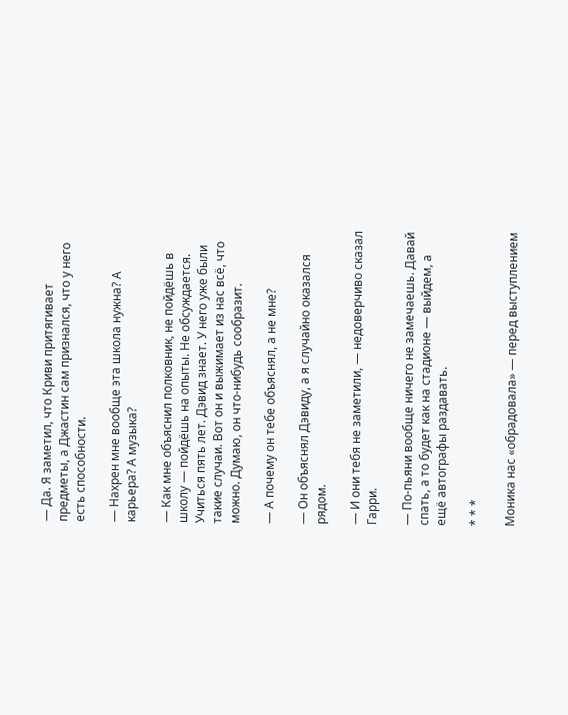— Да. Я заметил, что Криви притягивает предметы, а Джастин сам признался, что у него есть способности.

— Нахрен мне вообще эта школа нужна? А карьера? А музыка?

— Как мне объяснил полковник, не пойдёшь в школу — пойдёшь на опыты. Не обсуждается. Учиться пять лет. Дэвид знает. У него уже были такие случаи. Вот он и выжимает из нас всё, что можно. Думаю, он что-нибудь сообразит.

— А почему он тебе объяснял, а не мне?

— Он объяснял Дэвиду, а я случайно оказался рядом.

— И они тебя не заметили, — недоверчиво сказал Гарри.

— По-пьяни вообще ничего не замечаешь. Давай спать, а то будет как на стадионе — выйдем, а ещё автографы раздавать.

* * *

Моника нас «обрадовала» — перед выступлением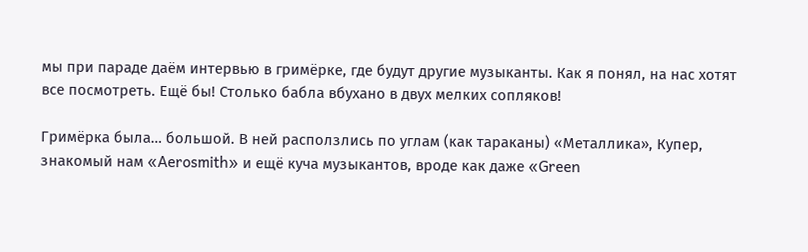мы при параде даём интервью в гримёрке, где будут другие музыканты. Как я понял, на нас хотят все посмотреть. Ещё бы! Столько бабла вбухано в двух мелких сопляков!

Гримёрка была… большой. В ней расползлись по углам (как тараканы) «Металлика», Купер, знакомый нам «Aerosmith» и ещё куча музыкантов, вроде как даже «Green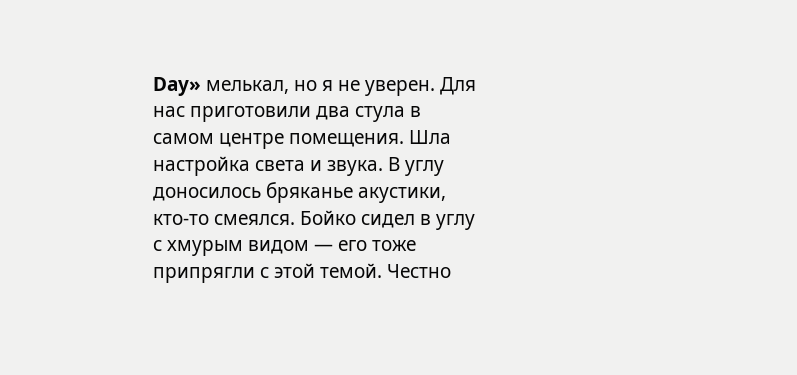Day» мелькал, но я не уверен. Для нас приготовили два стула в самом центре помещения. Шла настройка света и звука. В углу доносилось бряканье акустики, кто-то смеялся. Бойко сидел в углу с хмурым видом — его тоже припрягли с этой темой. Честно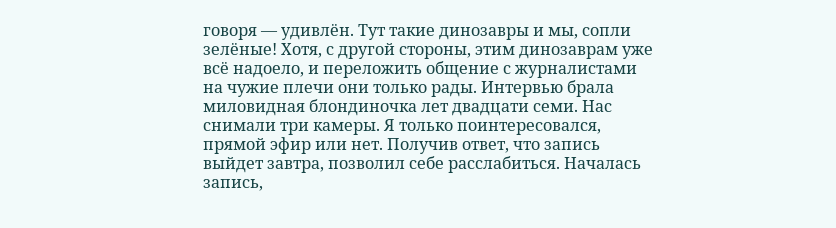говоря — удивлён. Тут такие динозавры и мы, сопли зелёные! Хотя, с другой стороны, этим динозаврам уже всё надоело, и переложить общение с журналистами на чужие плечи они только рады. Интервью брала миловидная блондиночка лет двадцати семи. Нас снимали три камеры. Я только поинтересовался, прямой эфир или нет. Получив ответ, что запись выйдет завтра, позволил себе расслабиться. Началась запись,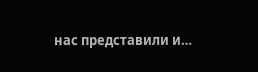нас представили и…